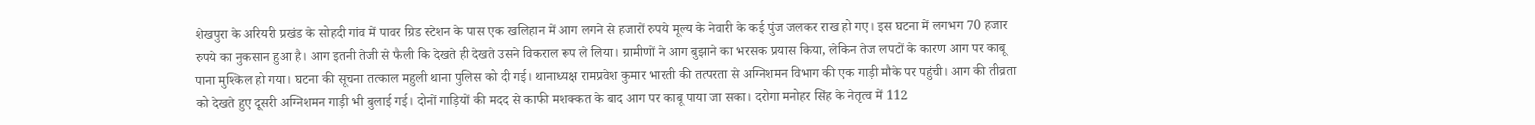शेखपुरा के अरियरी प्रखंड के सोहदी गांव में पावर ग्रिड स्टेशन के पास एक खलिहान में आग लगने से हजारों रुपये मूल्य के नेवारी के कई पुंज जलकर राख हो गए। इस घटना में लगभग 70 हजार रुपये का नुकसान हुआ है। आग इतनी तेजी से फैली कि देखते ही देखते उसने विकराल रूप ले लिया। ग्रामीणों ने आग बुझाने का भरसक प्रयास किया, लेकिन तेज लपटों के कारण आग पर काबू पाना मुश्किल हो गया। घटना की सूचना तत्काल महुली थाना पुलिस को दी गई। थानाध्यक्ष रामप्रवेश कुमार भारती की तत्परता से अग्निशमन विभाग की एक गाड़ी मौके पर पहुंची। आग की तीव्रता को देखते हुए दूसरी अग्निशमन गाड़ी भी बुलाई गई। दोनों गाड़ियों की मदद से काफी मशक्कत के बाद आग पर काबू पाया जा सका। दरोगा मनोहर सिंह के नेतृत्व में 112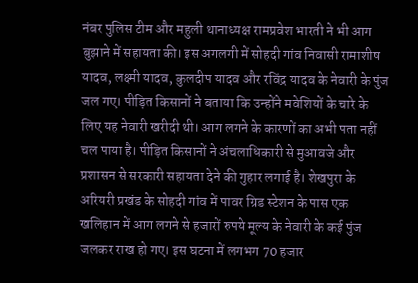नंबर पुलिस टीम और महुली थानाध्यक्ष रामप्रवेश भारती ने भी आग बुझाने में सहायता की। इस अगलगी में सोहदी गांव निवासी रामाशीष यादव, लक्ष्मी यादव, कुलदीप यादव और रविंद्र यादव के नेवारी के पुंज जल गए। पीड़ित किसानों ने बताया कि उन्होंने मवेशियों के चारे के लिए यह नेवारी खरीदी थी। आग लगने के कारणों का अभी पता नहीं चल पाया है। पीड़ित किसानों ने अंचलाधिकारी से मुआवजे और प्रशासन से सरकारी सहायता देने की गुहार लगाई है। शेखपुरा के अरियरी प्रखंड के सोहदी गांव में पावर ग्रिड स्टेशन के पास एक खलिहान में आग लगने से हजारों रुपये मूल्य के नेवारी के कई पुंज जलकर राख हो गए। इस घटना में लगभग 70 हजार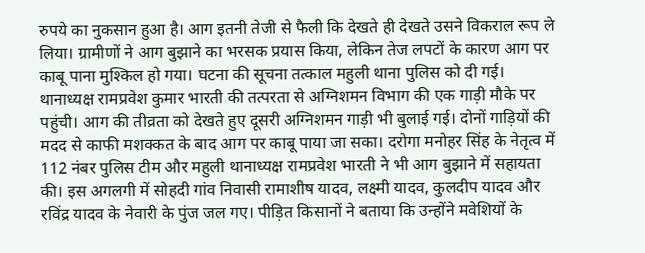रुपये का नुकसान हुआ है। आग इतनी तेजी से फैली कि देखते ही देखते उसने विकराल रूप ले लिया। ग्रामीणों ने आग बुझाने का भरसक प्रयास किया, लेकिन तेज लपटों के कारण आग पर काबू पाना मुश्किल हो गया। घटना की सूचना तत्काल महुली थाना पुलिस को दी गई। थानाध्यक्ष रामप्रवेश कुमार भारती की तत्परता से अग्निशमन विभाग की एक गाड़ी मौके पर पहुंची। आग की तीव्रता को देखते हुए दूसरी अग्निशमन गाड़ी भी बुलाई गई। दोनों गाड़ियों की मदद से काफी मशक्कत के बाद आग पर काबू पाया जा सका। दरोगा मनोहर सिंह के नेतृत्व में 112 नंबर पुलिस टीम और महुली थानाध्यक्ष रामप्रवेश भारती ने भी आग बुझाने में सहायता की। इस अगलगी में सोहदी गांव निवासी रामाशीष यादव, लक्ष्मी यादव, कुलदीप यादव और रविंद्र यादव के नेवारी के पुंज जल गए। पीड़ित किसानों ने बताया कि उन्होंने मवेशियों के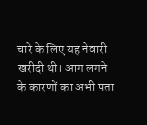चारे के लिए यह नेवारी खरीदी थी। आग लगने के कारणों का अभी पता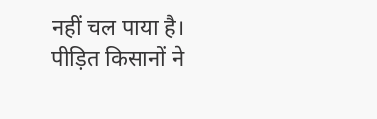नहीं चल पाया है। पीड़ित किसानों ने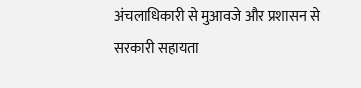अंचलाधिकारी से मुआवजे और प्रशासन से सरकारी सहायता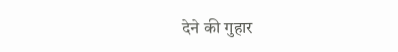देने की गुहार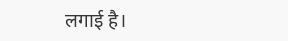लगाई है।